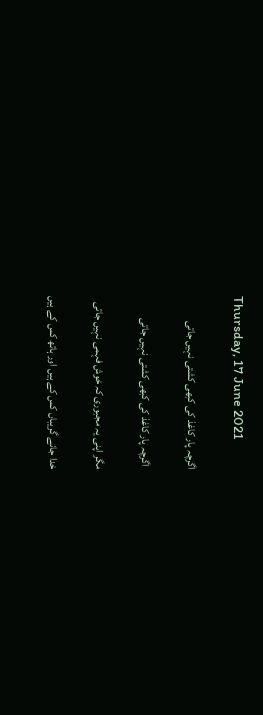Thursday, 17 June 2021

اگرچہ پار کاغذ کی کبھی کشتی نہیں جاتی

 اگرچہ پار کاغذ کی کبھی کشتی نہیں جاتی

مگر اپنی یہ مجبوری کہ خوش فہمی نہیں جاتی

خدا جانے گریباں کس کے ہیں اور ہاتھ کس کے ہیں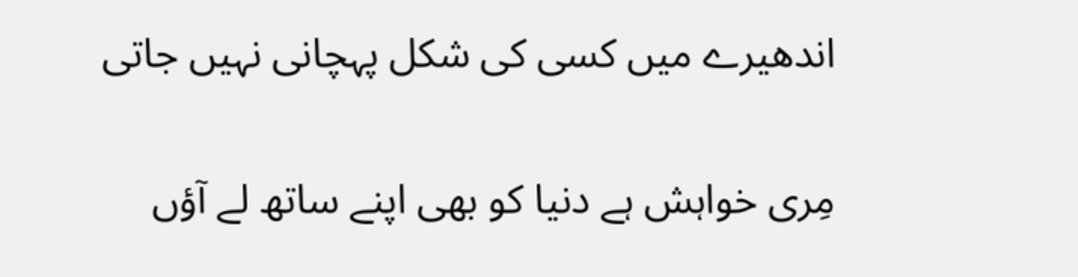اندھیرے میں کسی کی شکل پہچانی نہیں جاتی

مِری خواہش ہے دنیا کو بھی اپنے ساتھ لے آؤں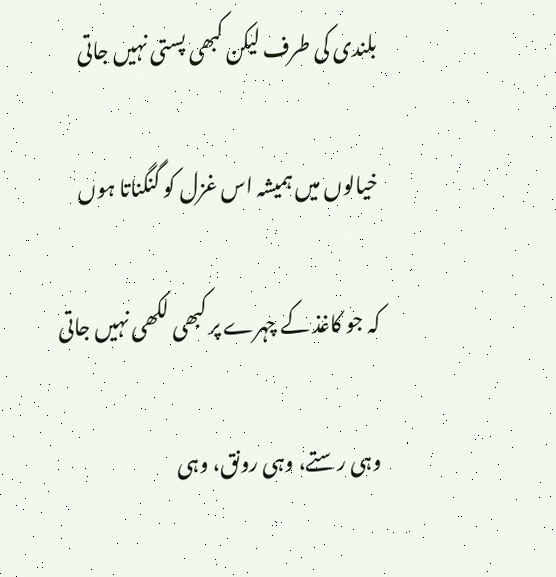بلندی کی طرف لیکن کبھی پستی نہیں جاتی

خیالوں میں ہمیشہ اس غزل کو گنگناتا ہوں

کہ جو کاغذ کے چہرے پر کبھی لکھی نہیں جاتی

وہی رستے، وہی رونق، وہی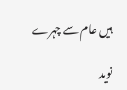ہیں عام سے چہرے

نوید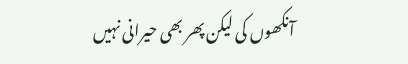آنکھوں کی لیکن پھر بھی حیرانی نہیں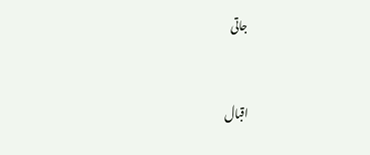جاتی


اقبال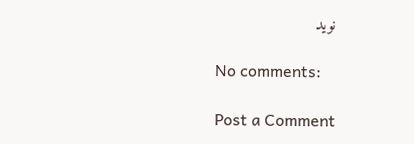نوید

No comments:

Post a Comment